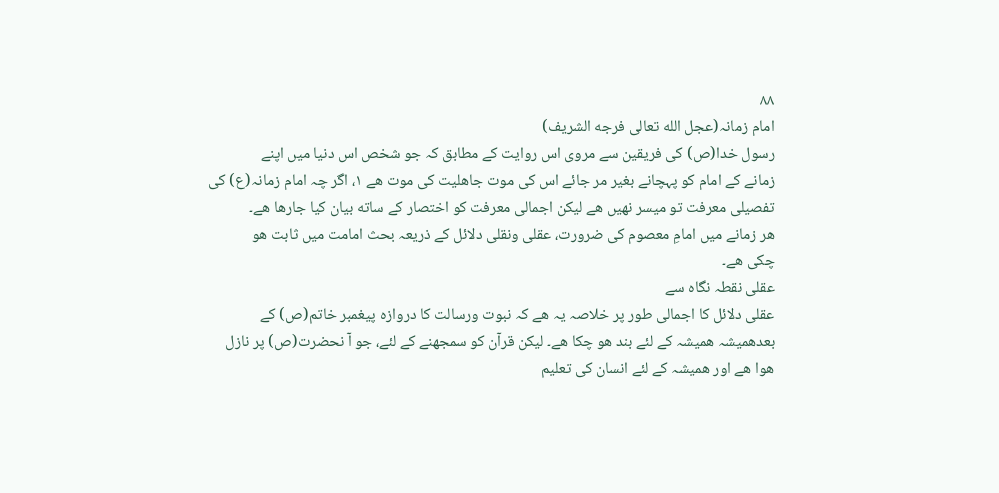٨٨
امام زمانہ(عجل الله تعالی فرجه الشريف)
رسول خدا(ص) کی فريقين سے مروی اس روايت کے مطابق کہ جو شخص اس دنيا ميں اپنے
زمانے کے امام کو پہچانے بغير مر جائے اس کی موت جاهليت کی موت هے ١، اگر چہ امام زمانہ(ع) کی
تفصيلی معرفت تو ميسر نهيں هے ليکن اجمالی معرفت کو اختصار کے ساته بيان کيا جارها هے۔
هر زمانے ميں امامِ معصوم کی ضرورت، عقلی ونقلی دلائل کے ذريعہ بحث امامت ميں ثابت هو
چکی هے۔
عقلی نقطہ نگاہ سے
عقلی دلائل کا اجمالی طور پر خلاصہ يہ هے کہ نبوت ورسالت کا دروازہ پيغمبر خاتم(ص) کے
بعدهميشہ هميشہ کے لئے بند هو چکا هے۔ ليکن قرآن کو سمجهنے کے لئے، جو آ نحضرت(ص) پر نازل
هوا هے اور هميشہ کے لئے انسان کی تعليم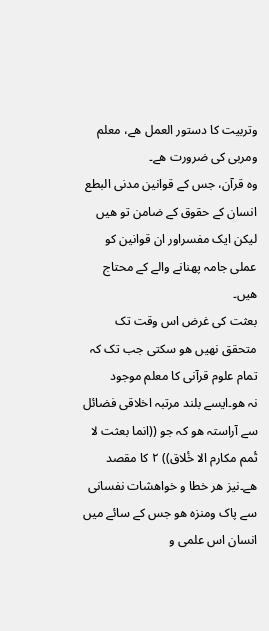وتربيت کا دستور العمل هے، معلم ومربی کی ضرورت هے۔
وہ قرآن، جس کے قوانين مدنی البطع انسان کے حقوق کے ضامن تو هيں ليکن ايک مفسراور ان قوانين کو
عملی جامہ پهنانے والے کے محتاج هيں۔
بعثت کی غرض اس وقت تک متحقق نهيں هو سکتی جب تک کہ تمام علوم قرآنی کا معلم موجود
نہ هو۔ايسے بلند مرتبہ اخلاقی فضائل سے آراستہ هو کہ جو ((انما بعثت لا تٔمم مکارم الا خٔلاق)) ٢ کا مقصد
هے۔نيز هر خطا و خواهشات نفسانی سے پاک ومنزہ هو جس کے سائے ميں انسان اس علمی و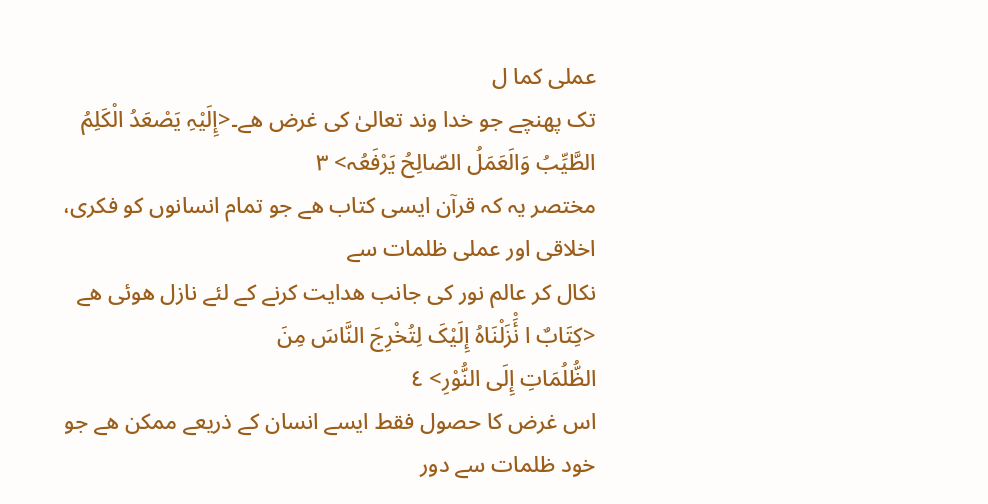عملی کما ل
تک پهنچے جو خدا وند تعالیٰ کی غرض هے۔<إِلَيْہِ يَصْعَدُ الْکَلِمُ الطَّيِّبُ وَالَعَمَلُ الصّالِحُ يَرْفَعُہ> ٣
مختصر يہ کہ قرآن ايسی کتاب هے جو تمام انسانوں کو فکری، اخلاقی اور عملی ظلمات سے
نکال کر عالم نور کی جانب هدايت کرنے کے لئے نازل هوئی هے <کِتَابٌ ا نَْٔزَلْنَاہُ إِلَيْکَ لِتُخْرِجَ النَّاسَ مِنَ
الظُّلُمَاتِ إِلَی النُّوْرِ> ٤
اس غرض کا حصول فقط ايسے انسان کے ذريعے ممکن هے جو خود ظلمات سے دور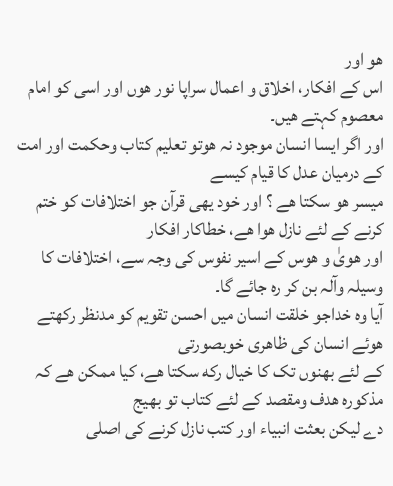هو اور
اس کے افکار، اخلاق و اعمال سراپا نور هوں اور اسی کو امام معصوم کہتے هيں۔
اور اگر ايسا انسان موجود نہ هوتو تعليم کتاب وحکمت اور امت کے درميان عدل کا قيام کيسے
ميسر هو سکتا هے ؟ اور خود يهی قرآن جو اختلافات کو ختم کرنے کے لئے نازل هوا هے، خطاکار افکار
اور هویٰ و هوس کے اسير نفوس کی وجہ سے، اختلافات کا وسيلہ وآلہ بن کر رہ جائے گا۔
آيا وہ خداجو خلقت انسان ميں احسن تقويم کو مدنظر رکهتے هوئے انسان کی ظاهری خوبصورتی
کے لئے بهنوں تک کا خيال رکه سکتا هے، کيا ممکن هے کہ مذکورہ هدف ومقصد کے لئے کتاب تو بهيج
دے ليکن بعثت انبياء اور کتب نازل کرنے کی اصلی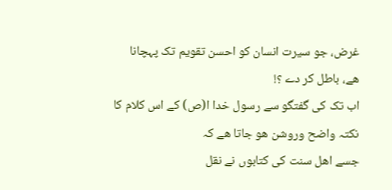غرض، جو سيرت انسان کو احسن تقويم تک پہچانا
هے، باطل کر دے ؟!
اب تک کی گفتگو سے رسول خدا ا(ص) کے اس کلام کا نکتہ واضح وروشن هو جاتا هے کہ
جسے اهل سنت کی کتابوں نے نقل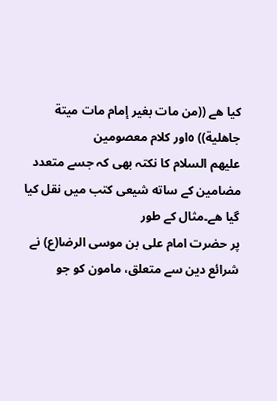کيا هے ((من مات بغير إمام مات ميتة جاهلية)) ٥اور کلام معصومين
عليهم السلام کا نکتہ بهی کہ جسے متعدد مضامين کے ساته شيعی کتب ميں نقل کيا گيا هے۔مثال کے طور
پر حضرت امام علی بن موسی الرضا(ع) نے شرائع دين سے متعلق، مامون کو جو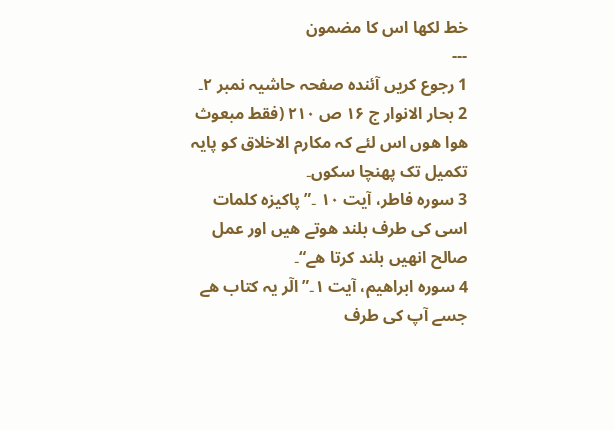خط لکها اس کا مضمون
---
1 رجوع کريں آئندہ صفحہ حاشيہ نمبر ٢۔
2 بحار الانوار ج ١۶ ص ٢١٠ (فقط مبعوث هوا هوں اس لئے کہ مکارم الاخلاق کو پايہ تکميل تک پهنچا سکوں۔
3 سورہ فاطر، آيت ١٠ ۔” پاکيزہ کلمات اسی کی طرف بلند هوتے هيں اور عمل صالح انهيں بلند کرتا هے“۔
4 سورہ ابراهيم، آيت ١۔”الٓر يہ کتاب هے جسے آپ کی طرف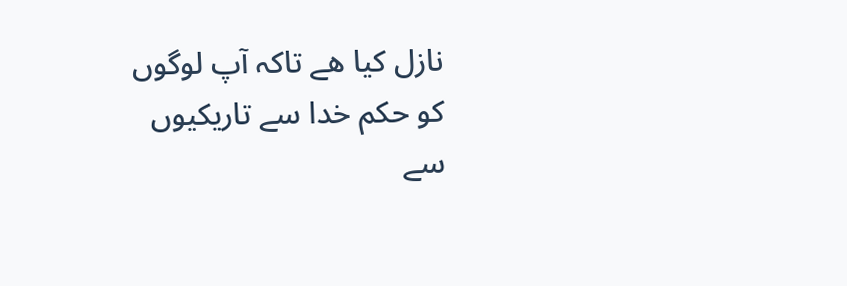نازل کيا هے تاکہ آپ لوگوں کو حکم خدا سے تاريکيوں
سے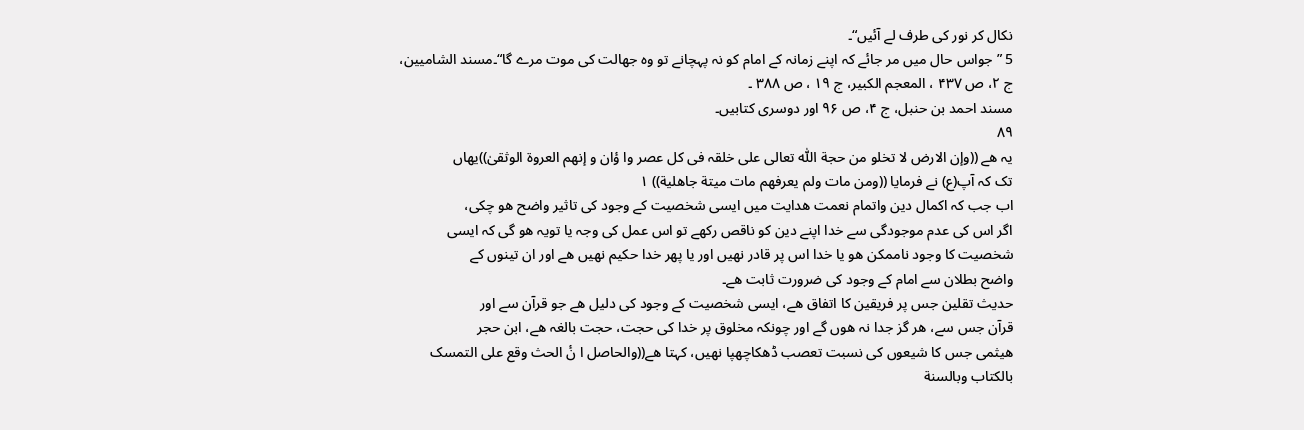نکال کر نور کی طرف لے آئيں“۔
5 ”جواس حال ميں مر جائے کہ اپنے زمانہ کے امام کو نہ پہچانے تو وہ جهالت کی موت مرے گا“۔مسند الشاميين،
ج ٢، ص ۴٣٧ ، المعجم الکبير، ج ١٩ ، ص ٣٨٨ ۔
مسند احمد بن حنبل، ج ۴، ص ٩۶ اور دوسری کتابيں۔
٨٩
يہ هے ((وإن الارض لا تخلو من حجة اللّٰہ تعالی علی خلقہ فی کل عصر وا ؤان و إنهم العروة الوثقیٰ))يهاں
تک کہ آپ(ع) نے فرمايا ((ومن مات ولم يعرفهم مات ميتة جاهلية)) ١
اب جب کہ اکمال دين واتمام نعمت هدايت ميں ايسی شخصيت کے وجود کی تاثير واضح هو چکی،
اگر اس کی عدم موجودگی سے خدا اپنے دين کو ناقص رکهے تو اس عمل کی وجہ يا تويہ هو گی کہ ايسی
شخصيت کا وجود ناممکن هو يا خدا اس پر قادر نهيں اور يا پهر خدا حکيم نهيں هے اور ان تينوں کے
واضح بطلان سے امام کے وجود کی ضرورت ثابت هے۔
حديث تقلين جس پر فريقين کا اتفاق هے، ايسی شخصيت کے وجود کی دليل هے جو قرآن سے اور
قرآن جس سے، هر گز جدا نہ هوں گے اور چونکہ مخلوق پر خدا کی حجت، حجت بالغہ هے، ابن حجر
هيثمی جس کا شيعوں کی نسبت تعصب ڈهکاچهپا نهيں، کہتا هے((والحاصل ا نٔ الحث وقع علی التمسک
بالکتاب وبالسنة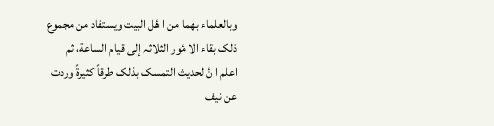وبالعلماء بهما من ا هٔل البيت ويستفاد من مجموع ذلک بقاء الا مٔور الثلاثہ إلی قيام الساعة، ثم
اعلم ا نٔ لحديث التمسک بذلک طرقاً کثيرةً وردت عن نيف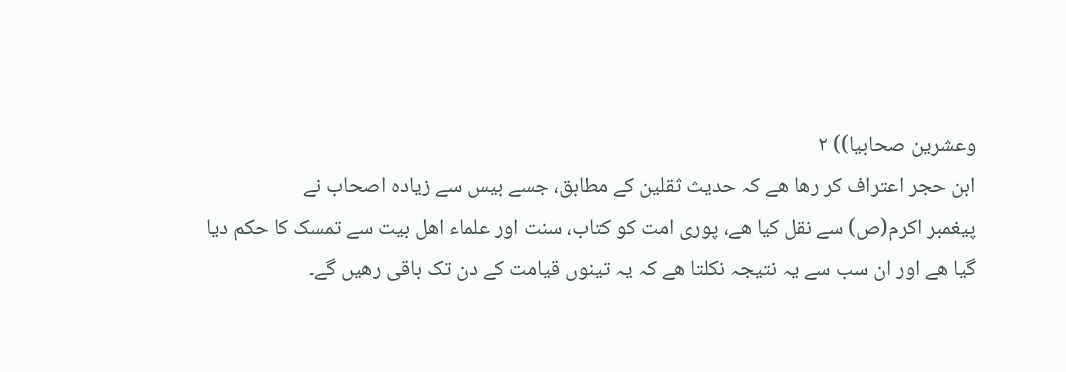وعشرين صحابيا)) ٢
ابن حجر اعتراف کر رها هے کہ حديث ثقلين کے مطابق، جسے بيس سے زيادہ اصحاب نے
پيغمبر اکرم(ص) سے نقل کيا هے، پوری امت کو کتاب، سنت اور علماء اهل بيت سے تمسک کا حکم ديا
گيا هے اور ان سب سے يہ نتيجہ نکلتا هے کہ يہ تينوں قيامت کے دن تک باقی رهيں گے۔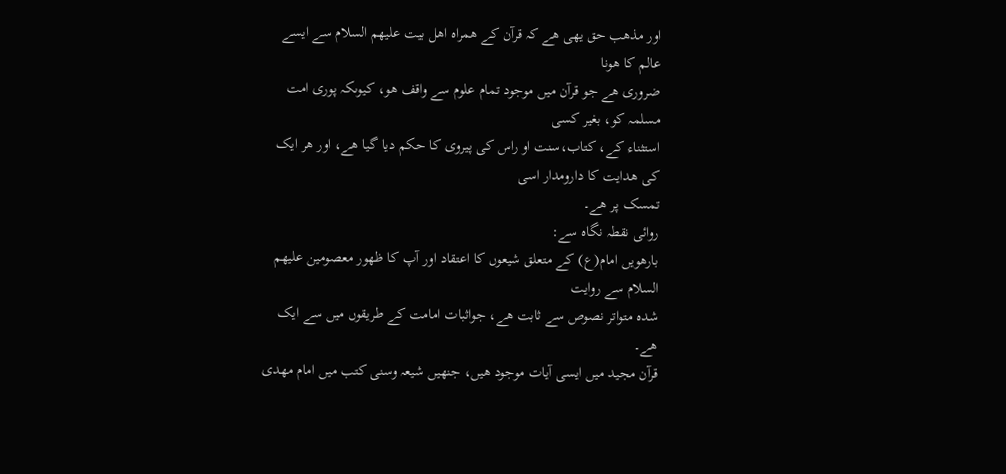اور مذهب حق يهی هے کہ قرآن کے همراہ اهل بيت عليهم السلام سے ايسے عالم کا هونا
ضروری هے جو قرآن ميں موجود تمام علوم سے واقف هو، کيوںکہ پوری امت مسلمہ کو، بغير کسی
استثناء کے، کتاب،سنت او راس کی پيروی کا حکم ديا گيا هے، اور هر ايک کی هدايت کا دارومدار اسی
تمسک پر هے۔
روائی نقطہ نگاہ سے:
بارهويں امام(ع) کے متعلق شيعوں کا اعتقاد اور آپ کا ظهور معصومين عليهم السلام سے روايت
شدہ متواتر نصوص سے ثابت هے، جواثبات امامت کے طريقوں ميں سے ايک هے۔
قرآن مجيد ميں ايسی آيات موجود هيں، جنهيں شيعہ وسنی کتب ميں امام مهدی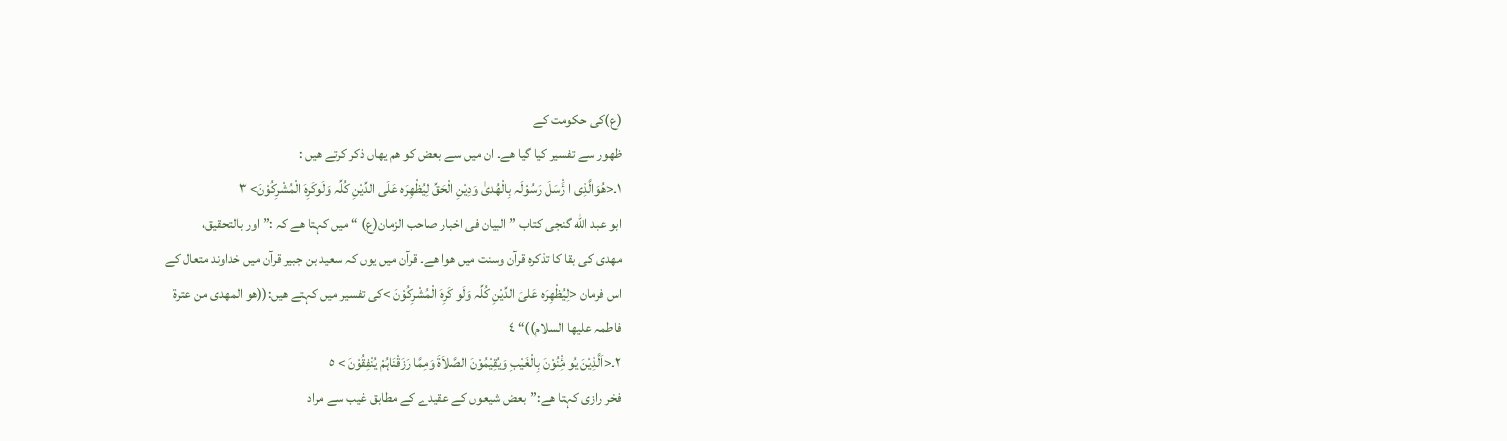(ع)کی حکومت کے
ظهور سے تفسير کيا گيا هے۔ ان ميں سے بعض کو هم يهاں ذکر کرتے هيں :
١۔<هُوَالَّذِی ا رَْٔسَلَ رَسُوْلَہ بِالْهُدیٰ وَدِيْنِ الْحَقِّ لِيُظْهِرَہ عَلَی الدِّيْنِ کُلِّہ وَلَوکَرِہَ الْمُشْرِکُوْنَ> ٣
ابو عبد الله گنجی کتاب ”البيان فی اخبار صاحب الزمان(ع) “ ميں کہتا هے کہ :”اور بالتحقيق،
مهدی کی بقا کا تذکرہ قرآن وسنت ميں هوا هے۔ قرآن ميں يوں کہ سعيد بن جبير قرآن ميں خداوند متعال کے
اس فرمان <لِيُظْهِرَہ عَلیَ الدِّيْنِ کُلِّہ وَلَو کَرِہَ الْمُشْرِکُوْنَ >کی تفسير ميں کہتے هيں:((هو المهدی من عترة
فاطمہ عليها السلام))“ ٤
٢۔<اَلَّذِيْنَ يُو مِْٔنُوْنَ بِالْغَيْبِ وَيُقِيْمُوْنَ الصَّلاَةَ وَمِمَّا رَزَقْنَاہُمْ يُنْفِقُوْنَ > ٥
فخر رازی کہتا هے:”بعض شيعوں کے عقيدے کے مطابق غيب سے مراد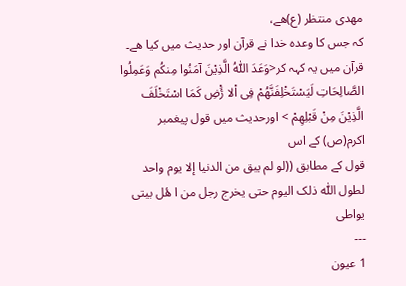مهدی منتظر (ع)هے،
کہ جس کا وعدہ خدا نے قرآن اور حديث ميں کيا هے۔ قرآن ميں يہ کہہ کر<وَعَدَ اللّٰہُ الَّذِيْنَ آمَنُوا مِنکُم وَعَمِلُوا
الصَّالِحَاتِ لَيَسْتَخْلِفَنَّهُمْ فِی اْلا رَْٔضِ کَمَا اسْتَخْلَفَ الَّذِيْنَ مِنْ قَبْلِهِمْ > اورحديث ميں قول پيغمبر اکرم(ص) کے اس
قول کے مطابق ((لو لم يبق من الدنيا إلا يوم واحد لطول اللّٰہ ذلک اليوم حتی يخرج رجل من ا هٔل بيتی يواطی
---
1 عيون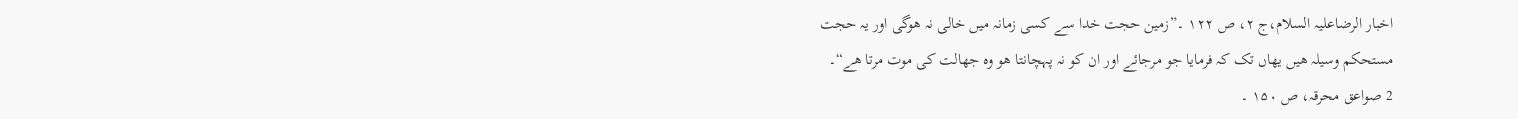اخبار الرضاعليہ السلام،ج ٢، ص ١٢٢ ۔”زمين حجت خدا سے کسی زمانہ ميں خالی نہ هوگی اور يہ حجت
مستحکم وسيلہ هيں يهاں تک کہ فرمايا جو مرجائے اور ان کو نہ پہچانتا هو وہ جهالت کی موت مرتا هے“۔
2 صواعق محرقہ، ص ١۵٠ ۔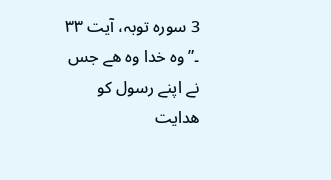3 سورہ توبہ، آيت ٣٣ ۔”وہ خدا وہ هے جس نے اپنے رسول کو هدايت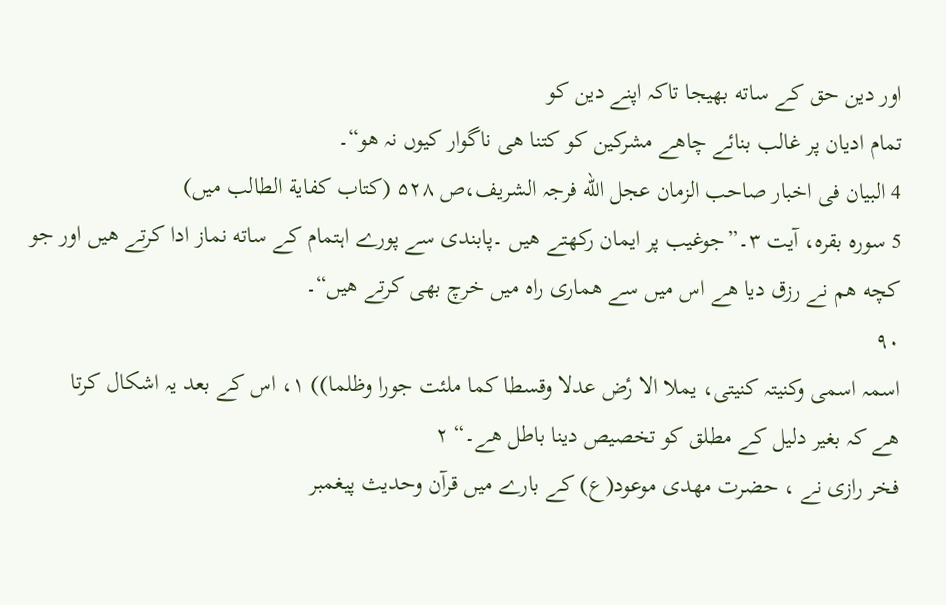اور دين حق کے ساته بهيجا تاکہ اپنے دين کو
تمام اديان پر غالب بنائے چاهے مشرکين کو کتنا هی ناگوار کيوں نہ هو“۔
4 البيان فی اخبار صاحب الزمان عجل الله فرجہ الشريف،ص ۵٢٨ (کتاب کفاية الطالب ميں)
5 سورہ بقرہ، آيت ٣۔”جوغيب پر ايمان رکهتے هيں ۔پابندی سے پورے اہتمام کے ساته نماز ادا کرتے هيں اور جو
کچه هم نے رزق ديا هے اس ميں سے هماری راہ ميں خرچ بهی کرتے هيں“۔
٩٠
اسمہ اسمی وکنيتہ کنيتی، يملا الا رٔض عدلا وقسطا کما ملئت جورا وظلما)) ١، اس کے بعد يہ اشکال کرتا
هے کہ بغير دليل کے مطلق کو تخصيص دينا باطل هے۔“ ٢
فخر رازی نے ، حضرت مهدی موعود(ع) کے بارے ميں قرآن وحديث پيغمبر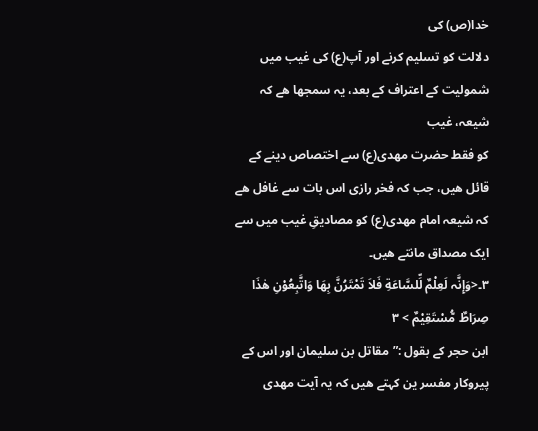خدا(ص) کی
دلالت کو تسليم کرنے اور آپ(ع) کی غيب ميں شموليت کے اعتراف کے بعد، يہ سمجها هے کہ شيعہ، غيب
کو فقط حضرت مهدی(ع) سے اختصاص دينے کے قائل هيں، جب کہ فخر رازی اس بات سے غافل هے
کہ شيعہ امام مهدی(ع) کو مصاديقِ غيب ميں سے ايک مصداق مانتے هيں۔
٣۔<وَإِنَّہ لَعِلْمٌ لِّلسَّاعَةِ فَلاَ تَمْتَرُنَّ بِهَا وَاتَّبِعُوْنِ هٰذَا صِرَاطٌ مُّسْتَقِيْمٌ > ٣
ابن حجر کے بقول :”مقاتل بن سليمان اور اس کے پيروکار مفسر ين کہتے هيں کہ يہ آيت مهدی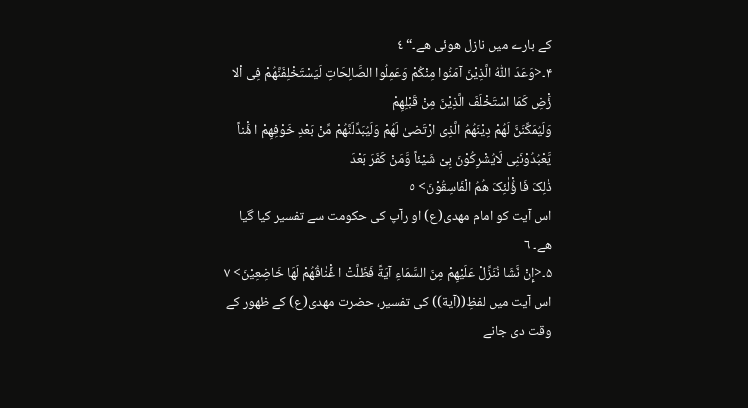کے بارے ميں نازل هوئی هے۔“ ٤
۴۔<وَعَدَ اللّٰہُ الَّذِيْنَ آمَنُوا مِنْکُمْ وَعَمِلُوا الصَّالِحَاتِ لَيَسْتَخْلِفَنَّهُمْ فِی اْلا رَْٔضِ کَمَا اسْتَخْلَفَ الَّذِيْنَ مِنْ قَبْلِهِمْ
وَلَيُمَکِّنَنَّ لَهُمْ دِيْنَهُمُ الَّذِی ارْتَضیٰ لَهُمْ وَلَيُبَدِّلَنَّهُمْ مِّنْ بَعْدِ خَوْفِهِمْ ا مَْٔناً يَّعْبُدُوْنَنِی لَايُشْرِکُوْنَ بِیْ شَيْئاً وَّمَنْ کَفَرَ بَعْدَ
ذٰلِکَ فَا ؤُْلٰئِکَ هُمُ الْفَاسِقُوْنَ> ٥
اس آيت کو امام مهدی(ع) او رآپ کی حکومت سے تفسير کيا گيا هے۔ ٦
۵۔<إِنْ نَّشَا نُنَزِّلْ عَلَيْهِمْ مِنَ السَّمَاءِ آيَةً فَظَلَّتْ ا عَْٔنٰاقُهُمْ لَهَا خَاضِعِيْنَ> ٧
اس آيت ميں لفظِ((آية)) کی تفسير، حضرت مهدی(ع) کے ظهور کے وقت دی جانے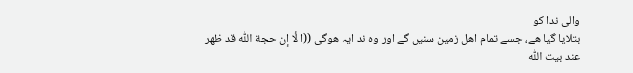والی ندا کو
بتلايا گيا هے، جسے تمام اهل زمين سنيں گے اور وہ ند ايہ هوگی ((ا لٔا إن حجة اللّٰہ قد ظهر عند بيت اللّٰہ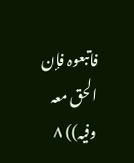فاتبعوہ فإن الحق معہ وفيہ)) ٨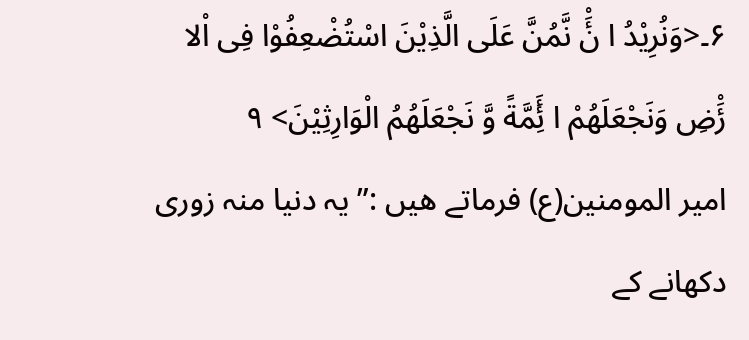۶۔<وَنُرِيْدُ ا نَْٔ نَّمُنَّ عَلَی الَّذِيْنَ اسْتُضْعِفُوْا فِی اْلا رَْٔضِ وَنَجْعَلَهُمْ ا ئَِٔمَّةً وَّ نَجْعَلَهُمُ الْوَارِثِيْنَ> ٩
امير المومنين(ع) فرماتے هيں :” يہ دنيا منہ زوری دکهانے کے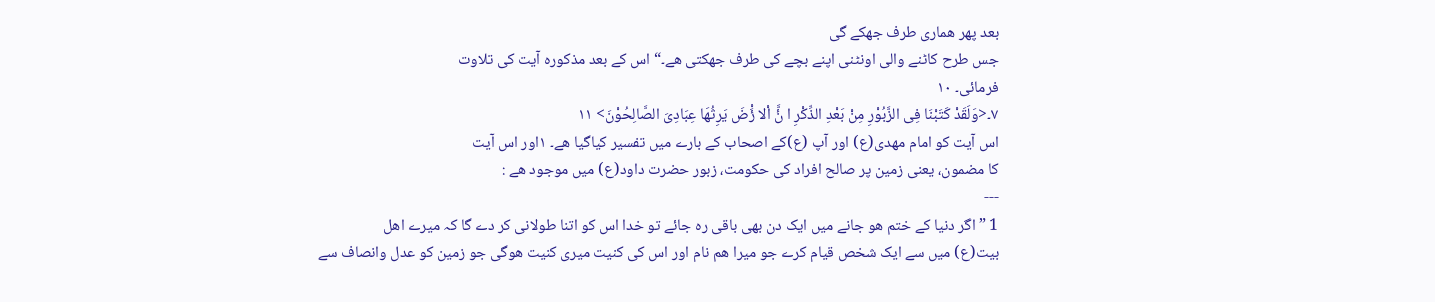بعد پهر هماری طرف جهکے گی
جس طرح کاٹنے والی اونٹنی اپنے بچے کی طرف جهکتی هے۔“ اس کے بعد مذکورہ آيت کی تلاوت
فرمائی۔ ١٠
٧۔<وَلَقَدْ کَتَبْنَا فِی الزَّبُوْرِ مِنْ بَعْدِ الذِّکْرِ ا نَّٔ اْلا رَْٔضَ يَرِثُهَا عِبَادِیَ الصَّالِحُوْنَ> ١١
اس آيت کو امام مهدی(ع) اور آپ (ع)کے اصحاب کے بارے ميں تفسير کياگيا هے۔ ١اور اس آيت
کا مضمون، يعنی زمين پر صالح افراد کی حکومت، زبور حضرت داود(ع) ميں موجود هے :
---
1 ” اگر دنيا کے ختم هو جانے ميں ايک دن بهی باقی رہ جائے تو خدا اس کو اتنا طولانی کر دے گا کہ ميرے اهل
بيت(ع) ميں سے ايک شخص قيام کرے جو ميرا هم نام اور اس کی کنيت ميری کنيت هوگی جو زمين کو عدل وانصاف سے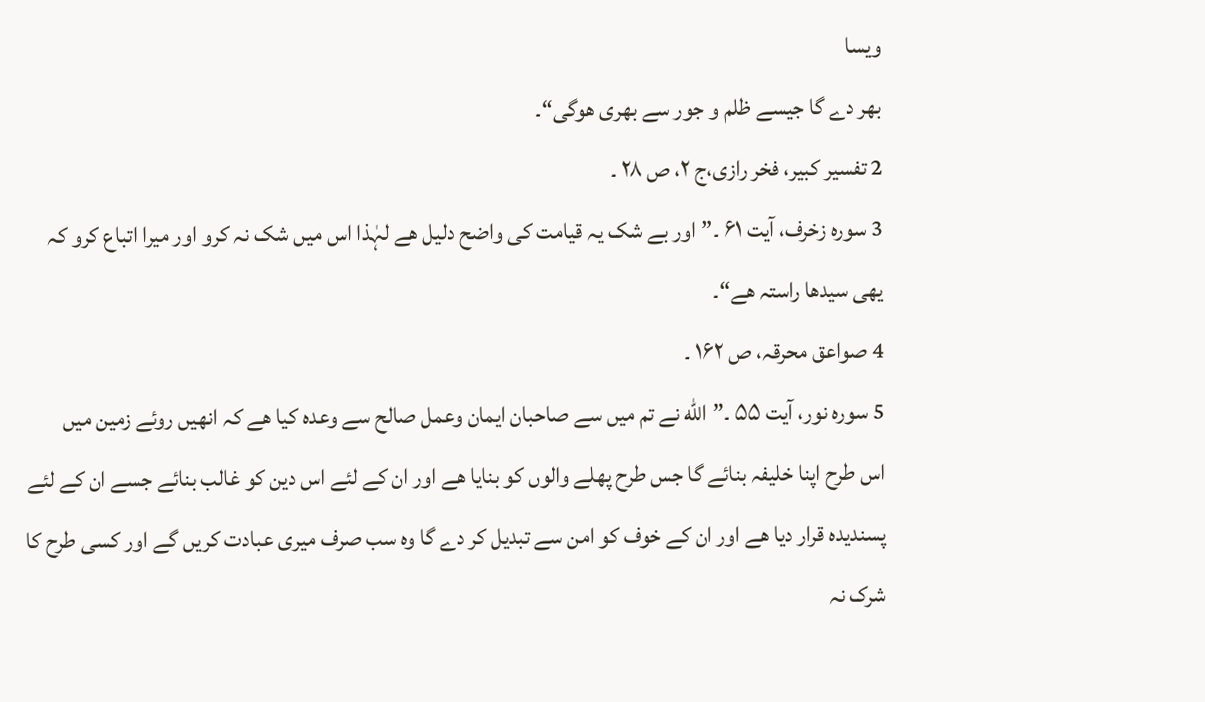ويسا
بهر دے گا جيسے ظلم و جور سے بهری هوگی“۔
2 تفسير کبير، فخر رازی،ج ٢، ص ٢٨ ۔
3 سورہ زخرف، آيت ۶١ ۔”اور بے شک يہ قيامت کی واضح دليل هے لہٰذا اس ميں شک نہ کرو اور ميرا اتباع کرو کہ
يهی سيدها راستہ هے“۔
4 صواعق محرقہ، ص ١۶٢ ۔
5 سورہ نور، آيت ۵۵ ۔”الله نے تم ميں سے صاحبان ايمان وعمل صالح سے وعدہ کيا هے کہ انهيں روئے زمين ميں
اس طرح اپنا خليفہ بنائے گا جس طرح پهلے والوں کو بنايا هے اور ان کے لئے اس دين کو غالب بنائے جسے ان کے لئے
پسنديدہ قرار ديا هے اور ان کے خوف کو امن سے تبديل کر دے گا وہ سب صرف ميری عبادت کريں گے اور کسی طرح کا
شرک نہ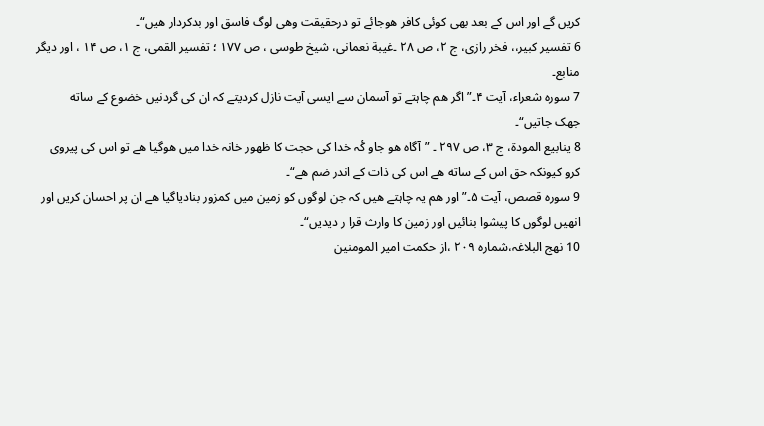کريں گے اور اس کے بعد بهی کوئی کافر هوجائے تو درحقيقت وهی لوگ فاسق اور بدکردار هيں“۔
6 تفسير کبير،، فخر رازی، ج ٢، ص ٢٨ ۔غيبة نعمانی، شيخ طوسی ، ص ١٧٧ ؛ تفسير القمی، ج ١، ص ١۴ ، اور ديگر
منابع۔
7 سورہ شعراء، آيت ۴۔”اگر هم چاہتے تو آسمان سے ايسی آيت نازل کرديتے کہ ان کی گردنيں خضوع کے ساته
جهک جاتيں“۔
8 ينابيع المودة، ج ٣، ص ٢٩٧ ۔ ”آگاہ هو جاو کٔہ خدا کی حجت کا ظهور خانہ خدا ميں هوگيا هے تو اس کی پيروی
کرو کيونکہ حق اس کے ساته هے اس کی ذات کے اندر ضم هے“۔
9 سورہ قصص، آيت ۵۔”اور هم يہ چاہتے هيں کہ جن لوگوں کو زمين ميں کمزور بنادياگيا هے ان پر احسان کريں اور
انهيں لوگوں کا پيشوا بنائيں اور زمين کا وارث قرا ر ديديں“۔
10 نهج البلاغہ،شمارہ ٢٠٩ ،از حکمت امير المومنين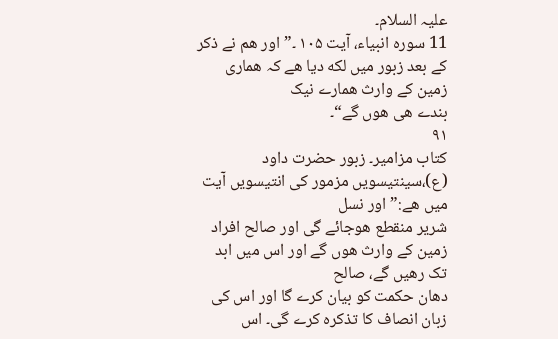عليہ السلام۔
11 سورہ انبياء، آيت ١٠۵ ۔”اور هم نے ذکر کے بعد زبور ميں لکه ديا هے کہ هماری زمين کے وارث همارے نيک
بندے هی هوں گے“۔
٩١
کتاب مزامير۔ زبور حضرت داود (ع)،سينتيسويں مزمور کی انتيسويں آيت ميں هے:”اور نسل
شرير منقطع هوجائے گی اور صالح افراد زمين کے وارث هوں گے اور اس ميں ابد تک رهيں گے، صالح
دهان حکمت کو بيان کرے گا اور اس کی زبان انصاف کا تذکرہ کرے گی۔ اس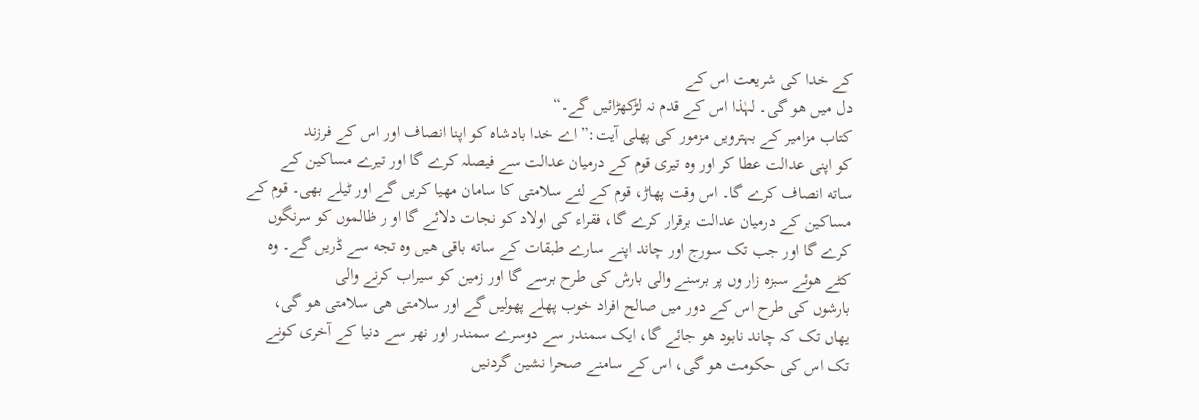کے خدا کی شريعت اس کے
دل ميں هو گی۔ لہٰذا اس کے قدم نہ لڑکهڑائيں گے۔“
کتاب مزامير کے بہترويں مزمور کی پهلی آيت:”اے خدا بادشاہ کو اپنا انصاف اور اس کے فرزند
کو اپنی عدالت عطا کر اور وہ تيری قوم کے درميان عدالت سے فيصلہ کرے گا اور تيرے مساکين کے
ساته انصاف کرے گا۔ اس وقت پهاڑ، قوم کے لئے سلامتی کا سامان مهيا کريں گے اور ٹيلے بهی۔ قوم کے
مساکين کے درميان عدالت برقرار کرے گا، فقراء کی اولاد کو نجات دلائے گا او ر ظالموں کو سرنگوں
کرے گا اور جب تک سورج اور چاند اپنے سارے طبقات کے ساته باقی هيں وہ تجه سے ڈريں گے۔ وہ
کٹے هوئے سبزہ زار وں پر برسنے والی بارش کی طرح برسے گا اور زمين کو سيراب کرنے والی
بارشوں کی طرح اس کے دور ميں صالح افراد خوب پهلے پهوليں گے اور سلامتی هی سلامتی هو گی،
يهاں تک کہ چاند نابود هو جائے گا، ايک سمندر سے دوسرے سمندر اور نهر سے دنيا کے آخری کونے
تک اس کی حکومت هو گی، اس کے سامنے صحرا نشين گردنيں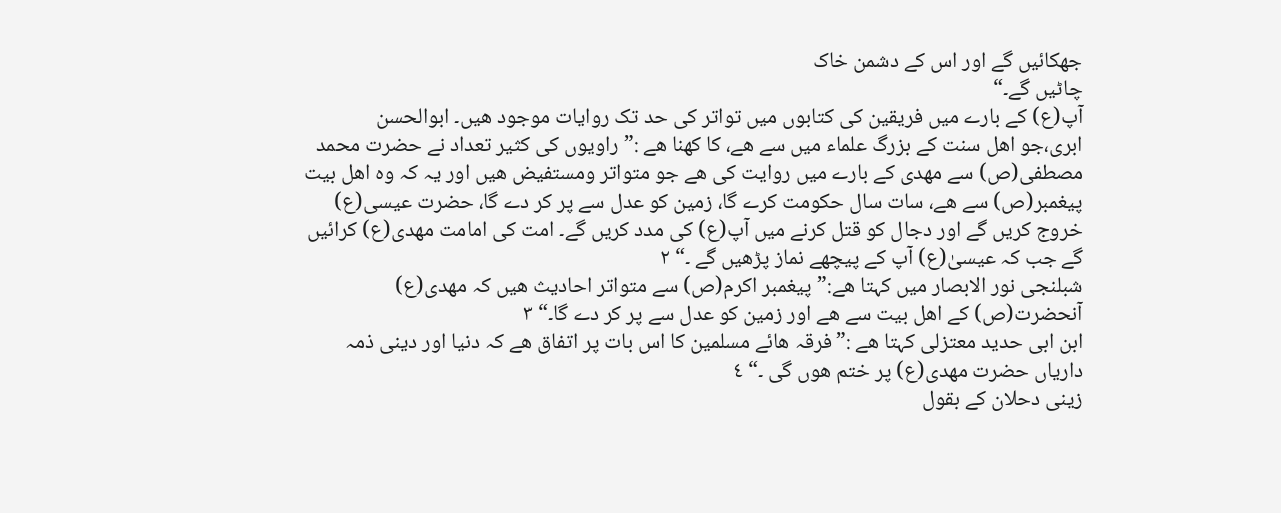جهکائيں گے اور اس کے دشمن خاک
چاٹيں گے۔“
آپ(ع) کے بارے ميں فريقين کی کتابوں ميں تواتر کی حد تک روايات موجود هيں۔ ابوالحسن
ابری،جو اهل سنت کے بزرگ علماء ميں سے هے، کا کهنا هے :”راويوں کی کثير تعداد نے حضرت محمد
مصطفی(ص) سے مهدی کے بارے ميں روايت کی هے جو متواتر ومستفيض هيں اور يہ کہ وہ اهل بيت
پيغمبر(ص) سے هے، سات سال حکومت کرے گا، زمين کو عدل سے پر کر دے گا، حضرت عيسی(ع)
خروج کريں گے اور دجال کو قتل کرنے ميں آپ(ع) کی مدد کريں گے۔ امت کی امامت مهدی(ع) کرائيں
گے جب کہ عيسیٰ(ع) آپ کے پيچهے نماز پڑهيں گے ۔“ ٢
شبلنجی نور الابصار ميں کہتا هے:”پيغمبر اکرم(ص) سے متواتر احاديث هيں کہ مهدی(ع)
آنحضرت(ص) کے اهل بيت سے هے اور زمين کو عدل سے پر کر دے گا۔“ ٣
ابن ابی حديد معتزلی کہتا هے :”فرقہ هائے مسلمين کا اس بات پر اتفاق هے کہ دنيا اور دينی ذمہ
دارياں حضرت مهدی(ع) پر ختم هوں گی ۔“ ٤
زينی دحلان کے بقول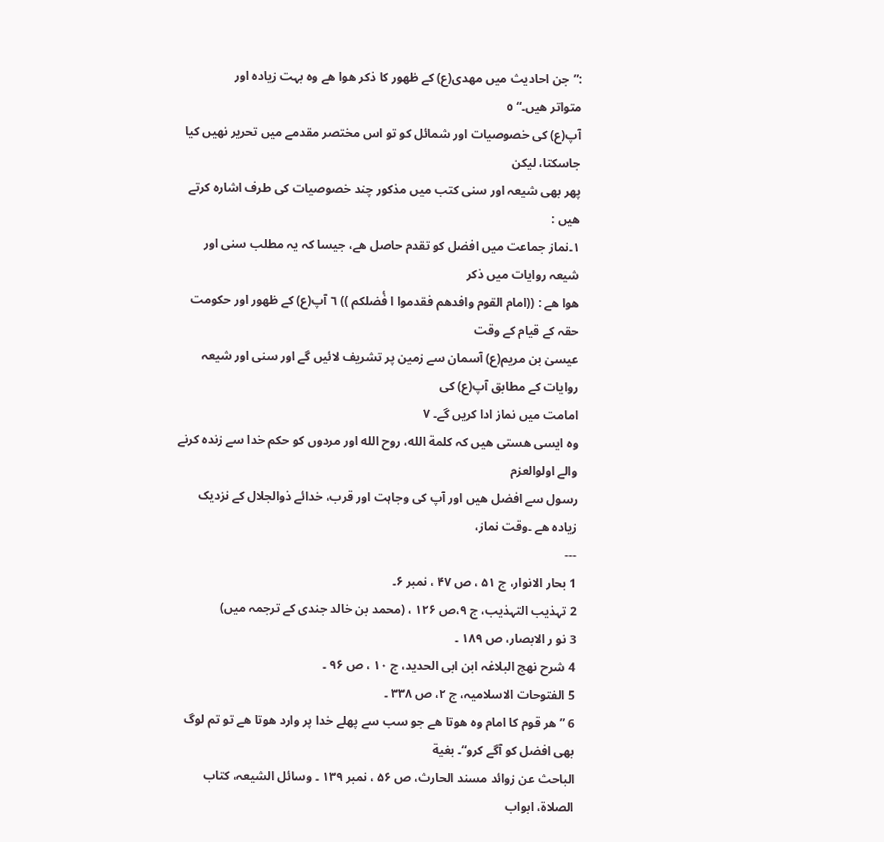:”جن احاديث ميں مهدی(ع) کے ظهور کا ذکر هوا هے وہ بہت زيادہ اور
متواتر هيں۔“ ٥
آپ(ع) کی خصوصيات اور شمائل کو تو اس مختصر مقدمے ميں تحرير نهيں کيا جاسکتا، ليکن
پهر بهی شيعہ اور سنی کتب ميں مذکور چند خصوصيات کی طرف اشارہ کرتے هيں :
١۔نماز جماعت ميں افضل کو تقدم حاصل هے، جيسا کہ يہ مطلب سنی اور شيعہ روايات ميں ذکر
هوا هے : ((امام القوم وافدهم فقدموا ا فٔضلکم )) ٦ آپ(ع) کے ظهور اور حکومت حقہ کے قيام کے وقت
عيسیٰ بن مريم(ع) آسمان سے زمين پر تشريف لائيں گے اور سنی اور شيعہ روايات کے مطابق آپ(ع) کی
امامت ميں نماز ادا کريں گے۔ ٧
وہ ايسی هستی هيں کہ کلمة الله، روح الله اور مردوں کو حکم خدا سے زندہ کرنے والے اولوالعزم
رسول سے افضل هيں اور آپ کی وجاہت اور قرب، خدائے ذوالجلال کے نزديک زيادہ هے ۔وقت نماز،
---
1 بحار الانوار، ج ۵١ ، ص ۴٧ ، نمبر ۶۔
2 تہذيب التہذيب، ج ٩،ص ١٢۶ ، (محمد بن خالد جندی کے ترجمہ ميں)
3 نو ر الابصار، ص ١٨٩ ۔
4 شرح نهج البلاغہ ابن ابی الحديد، ج ١٠ ، ص ٩۶ ۔
5 الفتوحات الاسلاميہ، ج ٢، ص ٣٣٨ ۔
6 ”هر قوم کا امام وہ هوتا هے جو سب سے پهلے خدا پر وارد هوتا هے تو تم لوگ بهی افضل کو آگے کرو“۔ بغية
الباحث عن زوائد مسند الحارث، ص ۵۶ ، نمبر ١٣٩ ۔ وسائل الشيعہ، کتاب الصلاة، ابواب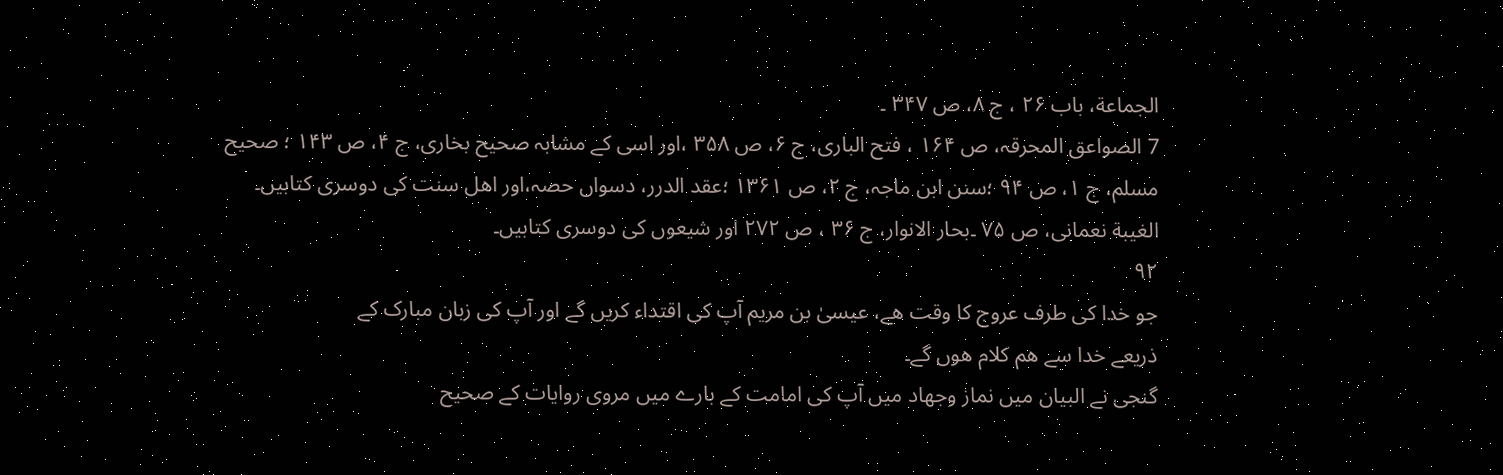الجماعة، باب ٢۶ ، ج ٨، ص ٣۴٧ ۔
7 الصواعق المحرقہ، ص ١۶۴ ، فتح الباری، ج ۶، ص ٣۵٨ ،اور اسی کے مشابہ صحيح بخاری، ج ۴، ص ١۴٣ ؛ صحيح
مسلم، ج ١، ص ٩۴ ؛سنن ابن ماجہ، ج ٢، ص ١٣۶١ ؛عقد الدرر، دسواں حصہ،اور اهل سنت کی دوسری کتابيں۔
الغيبة نعمانی، ص ٧۵ ۔بحار الانوار، ج ٣۶ ، ص ٢٧٢ اور شيعوں کی دوسری کتابيں۔
٩٢
جو خدا کی طرف عروج کا وقت هے، عيسیٰ بن مريم آپ کی اقتداء کريں گے اور آپ کی زبان مبارک کے
ذريعے خدا سے هم کلام هوں گے۔
گنجی نے البيان ميں نماز وجهاد ميں آپ کی امامت کے بارے ميں مروی روايات کے صحيح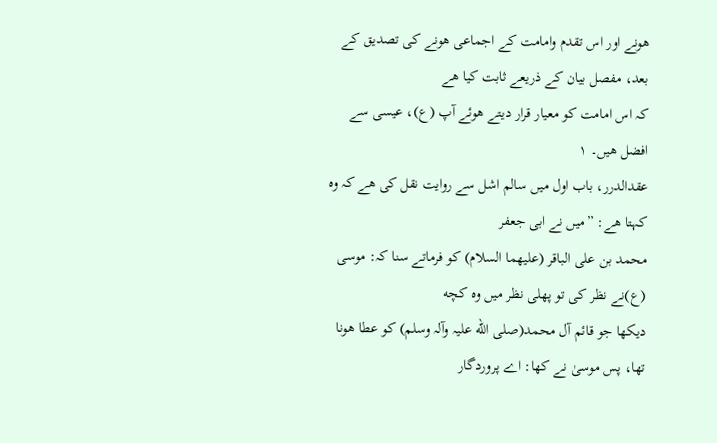هونے اور اس تقدم وامامت کے اجماعی هونے کی تصديق کے بعد، مفصل بيان کے ذريعے ثابت کيا هے
کہ اس امامت کو معيار قرار ديتے هوئے آپ (ع)، عيسی سے افضل هيں۔ ١
عقدالدرر، باب اول ميں سالم اشل سے روايت نقل کی هے کہ وہ کہتا هے: ”ميں نے ابی جعفر
محمد بن علی الباقر (عليهما السلام) کو فرماتے سنا کہ: موسی (ع)نے نظر کی تو پهلی نظر ميں وہ کچه
ديکها جو قائم آل محمد(صلی الله عليہ وآلہ وسلم) کو عطا هونا تها، پس موسیٰ نے کها: اے پروردگار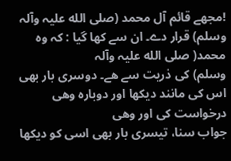!مجهے قائم آل محمد (صلی الله عليہ وآلہ وسلم) قرار دے۔ ان سے کها گيا : کہ وہ محمد( صلی الله عليہ وآلہ
وسلم) کی ذريت سے هے۔ دوسری بار بهی اس کی مانند ديکها اور دوبارہ وهی درخواست کی اور وهی
جواب سنا، تيسری بار بهی اسی کو ديکها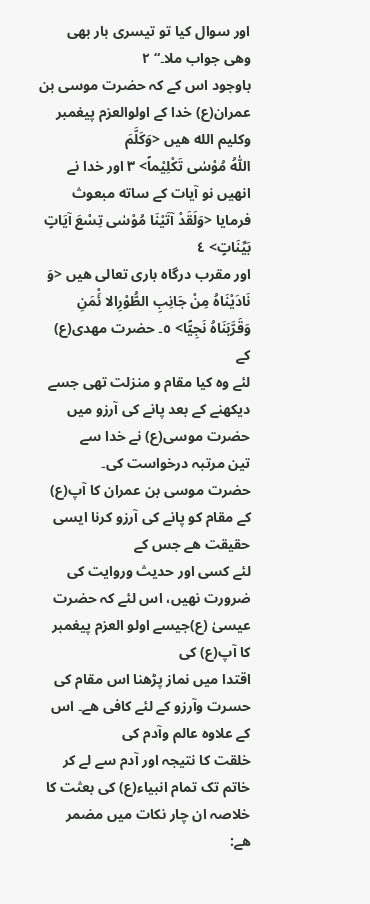اور سوال کيا تو تيسری بار بهی وهی جواب ملا۔“ ٢
باوجود اس کے کہ حضرت موسی بن عمران(ع) خدا کے اولوالعزم پيغمبر وکليم الله هيں <وَکَلَّمَ
اللّٰہُ مُوْسٰی تَکْلِيْماً> ٣ اور خدا نے انهيں نو آيات کے ساته مبعوث فرمايا <وَلَقَدْ آتَيْنَا مُوْسٰی تِسْعَ آيَاتٍ بَيِّنَاتٍ> ٤
اور مقرب درگاہ باری تعالی هيں <وَ نَادَيْنَاہُ مِنْ جَانِبِ الطُّوْرِالا ئَْمَنِ وَقَرَّبَنَاہُ نَجِيًّا> ٥۔ حضرت مهدی(ع) کے
لئے وہ کيا مقام و منزلت تهی جسے ديکهنے کے بعد پانے کی آرزو ميں حضرت موسی(ع) نے خدا سے
تين مرتبہ درخواست کی۔
حضرت موسی بن عمران کا آپ(ع) کے مقام کو پانے کی آرزو کرنا ايسی حقيقت هے جس کے
لئے کسی اور حديث وروايت کی ضرورت نهيں، اس لئے کہ حضرت عيسیٰ (ع)جيسے اولو العزم پيغمبر
کا آپ(ع) کی
اقتدا ميں نماز پڑهنا اس مقام کی حسرت وآرزو کے لئے کافی هے۔ اس کے علاوہ عالم وآدم کی
خلقت کا نتيجہ اور آدم سے لے کر خاتم تک تمام انبياء(ع) کی بعثت کا خلاصہ ان چار نکات ميں مضمر
هے: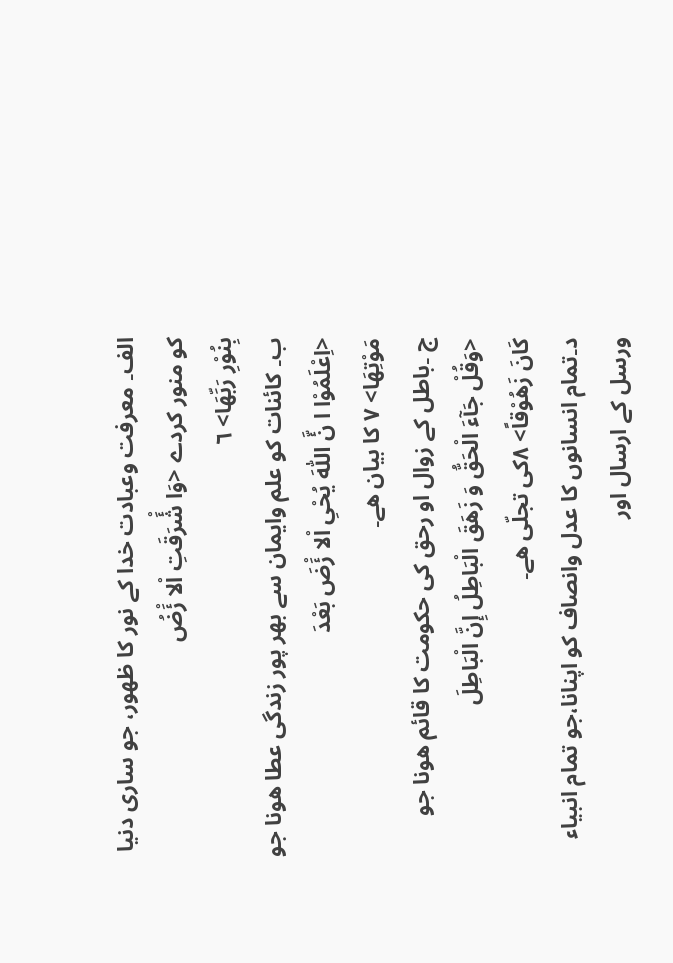الف۔ معرفت وعبادت خدا کے نور کا ظهور، جو ساری دنيا کو منور کردے <وَا شَْٔرَقَتِ اْلا رَْٔضُ
بِنُوْرِ رَبِّهَا> ٦
ب۔ کائنات کو علم وايمان سے بهر پور زندگی عطا هونا جو <اِعْلَمُوْا ا نَّٔ اللّٰہَ يُحْیِ اْلا رَْٔضَ بَعْدَ
مَوْتِهَا> ٧ کا بيان هے۔
ج ۔باطل کے زوال او رحق کی حکومت کا قائم هونا جو <وَقُلْ جَآءَ الْحَقُّ وَ زَهَقَ الْبَاطِلُ إِنَّ الْبَاطِلَ
کَانَ زَهُوْقاً> ٨کی تجلّی هے۔
د۔تمام انسانوں کا عدل وانصاف کو اپنانا،جو تمام انبياء ورسل کے ارسال اور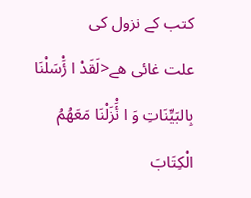کتب کے نزول کی
علت غائی هے<لَقَدْ ا رَْٔسَلْنَا بِالبَيِّنَاتِ وَ ا نَْٔزَلْنَا مَعَهُمُ الْکِتَابَ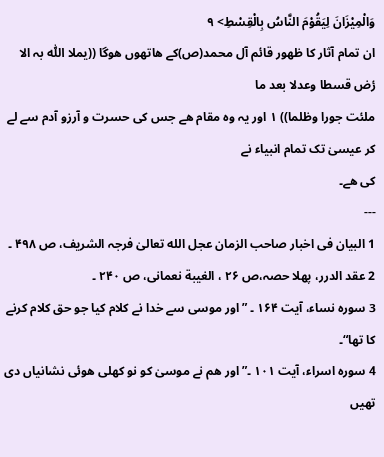وَالْمِيْزَانَ لِيَقُوْمَ النَّاسُ بِالْقِسْطِ> ٩
ان تمام آثار کا ظهور قائم آل محمد(ص)کے هاتهوں هوگا ((يملا اللّٰہ بہ الا رٔض قسطا وعدلا بعد ما
ملئت جورا وظلما)) ١ اور يہ وہ مقام هے جس کی حسرت و آرزو آدم سے لے کر عيسیٰ تک تمام انبياء نے
کی هے۔
---
1 البيان فی اخبار صاحب الزمان عجل الله تعالیٰ فرجہ الشريف، ص ۴٩٨ ۔
2 عقد الدرر، پهلا حصہ،ص ٢۶ ، الغيبة نعمانی، ص ٢۴٠ ۔
3 سورہ نساء، آيت ١۶۴ ۔ ”اور موسی سے خدا نے کلام کيا جو حق کلام کرنے کا تها“۔
4 سورہ اسراء، آيت ١٠١ ۔”اور هم نے موسیٰ کو نو کهلی هوئی نشانياں دی تهيں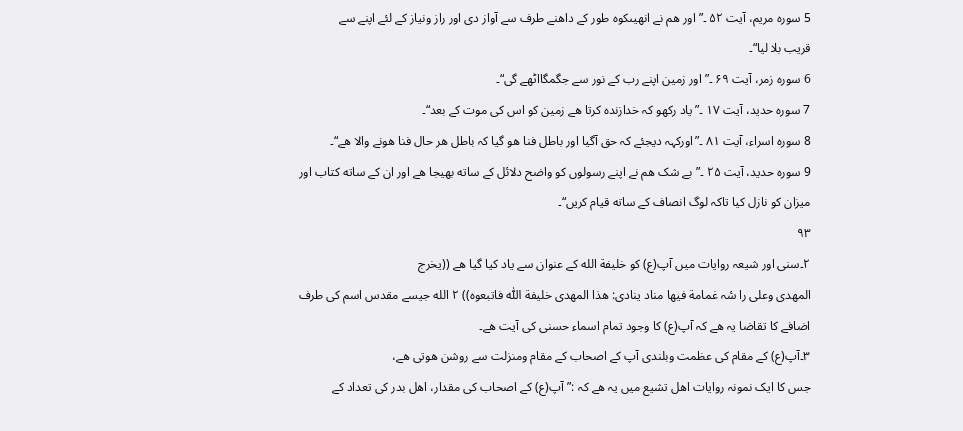5 سورہ مريم، آيت ۵٢ ۔”اور هم نے انهيںکوہ طور کے داهنے طرف سے آواز دی اور راز ونياز کے لئے اپنے سے
قريب بلا ليا“۔
6 سورہ زمر، آيت ۶٩ ۔”اور زمين اپنے رب کے نور سے جگمگااٹهے گی“۔
7 سورہ حديد، آيت ١٧ ۔”ياد رکهو کہ خدازندہ کرتا هے زمين کو اس کی موت کے بعد“۔
8 سورہ اسراء، آيت ٨١ ۔”اورکہہ ديجئے کہ حق آگيا اور باطل فنا هو گيا کہ باطل هر حال فنا هونے والا هے“۔
9 سورہ حديد، آيت ٢۵ ۔”بے شک هم نے اپنے رسولوں کو واضح دلائل کے ساته بهيجا هے اور ان کے ساته کتاب اور
ميزان کو نازل کيا تاکہ لوگ انصاف کے ساته قيام کريں“۔
٩٣
٢۔سنی اور شيعہ روايات ميں آپ(ع) کو خليفة الله کے عنوان سے ياد کيا گيا هے ((يخرج
المهدی وعلی را سٔہ غمامة فيها مناد ينادی: هذا المهدی خليفة اللّٰہ فاتبعوہ)) ٢ الله جيسے مقدس اسم کی طرف
اضافے کا تقاضا يہ هے کہ آپ(ع) کا وجود تمام اسماء حسنی کی آيت هے۔
٣۔آپ(ع) کے مقام کی عظمت وبلندی آپ کے اصحاب کے مقام ومنزلت سے روشن هوتی هے،
جس کا ايک نمونہ روايات اهل تشيع ميں يہ هے کہ :”آپ(ع) کے اصحاب کی مقدار، اهل بدر کی تعداد کے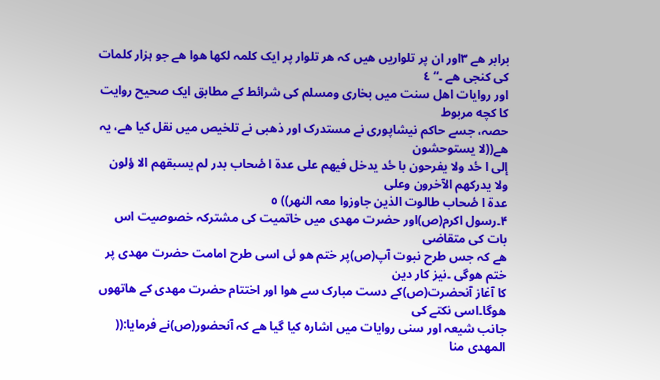برابر هے ٣اور ان پر تلواريں هيں کہ هر تلوار پر ايک کلمہ لکها هوا هے جو ہزار کلمات کی کنجی هے ۔“ ٤
اور روايات اهل سنت ميں بخاری ومسلم کی شرائط کے مطابق ايک صحيح روايت کا کچه مربوط
حصہ، جسے حاکم نيشاپوری نے مستدرک اور ذهبی نے تلخيص ميں نقل کيا هے، يہ هے((لا يستوحشون
إلی ا حٔد ولا يفرحون با حٔد يدخل فيهم علی عدة ا صٔحاب بدر لم يسبقهم الا ؤلون ولا يدرکهم الآخرون وعلی
عدة ا صٔحاب طالوت الذين جاوزوا معہ النهر)) ٥
۴۔رسول اکرم(ص)اور حضرت مهدی ميں خاتميت کی مشترکہ خصوصيت اس بات کی متقاضی
هے کہ جس طرح نبوت آپ(ص)پر ختم هو ئی اسی طرح امامت حضرت مهدی پر ختم هوگی ۔نيز کار دين
کا آغاز آنحضرت(ص)کے دست مبارک سے هوا اور اختتام حضرت مهدی کے هاتهوں هوگا۔اسی نکتے کی
جانب شيعہ اور سنی روايات ميں اشارہ کيا گيا هے کہ آنحضور(ص)نے فرمايا:(( المهدی منا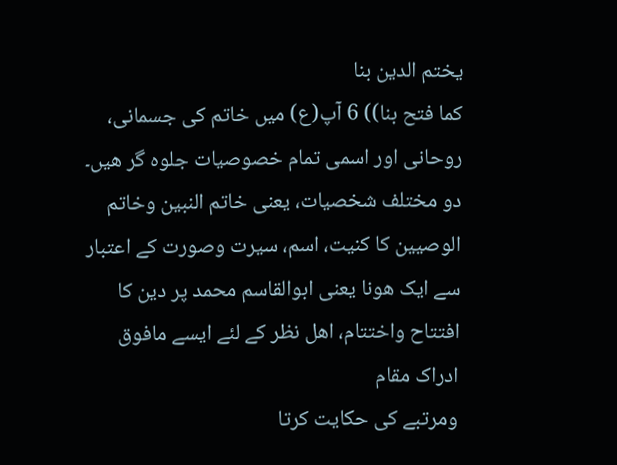يختم الدين بنا
کما فتح بنا)) 6 آپ(ع) ميں خاتم کی جسمانی، روحانی اور اسمی تمام خصوصيات جلوہ گر هيں۔
دو مختلف شخصيات، يعنی خاتم النبين وخاتم الوصيين کا کنيت، اسم، سيرت وصورت کے اعتبار
سے ايک هونا يعنی ابوالقاسم محمد پر دين کا افتتاح واختتام، اهل نظر کے لئے ايسے مافوق ادراک مقام
ومرتبے کی حکايت کرتا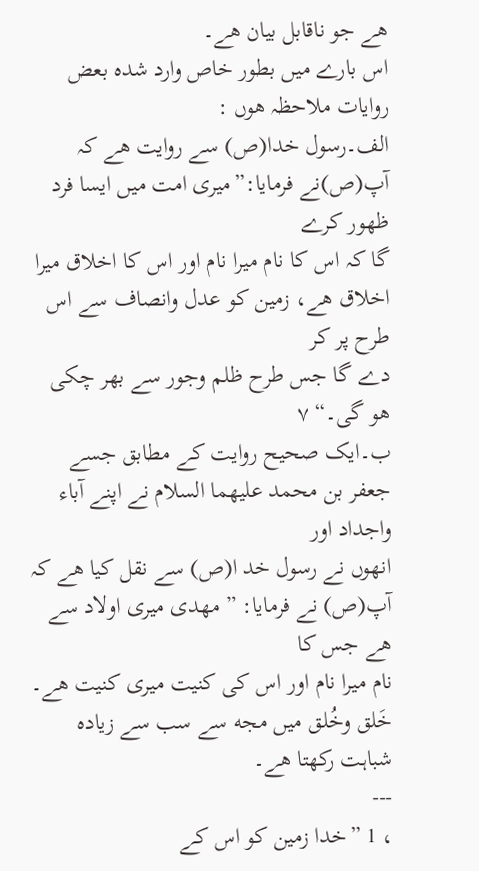هے جو ناقابل بيان هے۔
اس بارے ميں بطور خاص وارد شدہ بعض روايات ملاحظہ هوں :
الف۔رسول خدا(ص) سے روايت هے کہ آپ(ص)نے فرمايا:”ميری امت ميں ايسا فرد ظهور کرے
گا کہ اس کا نام ميرا نام اور اس کا اخلاق ميرا اخلاق هے، زمين کو عدل وانصاف سے اس طرح پر کر
دے گا جس طرح ظلم وجور سے بهر چکی هو گی۔“ ٧
ب۔ايک صحيح روايت کے مطابق جسے جعفر بن محمد عليهما السلام نے اپنے آباء واجداد اور
انهوں نے رسول خد ا(ص) سے نقل کيا هے کہ آپ(ص) نے فرمايا: ” مهدی ميری اولاد سے هے جس کا
نام ميرا نام اور اس کی کنيت ميری کنيت هے۔ خَلق وخُلق ميں مجه سے سب سے زيادہ شباہت رکهتا هے۔
---
، 1 ”خدا زمين کو اس کے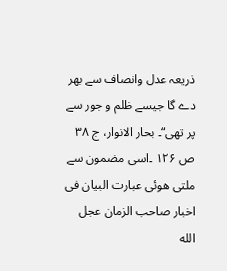ذريعہ عدل وانصاف سے بهر دے گا جيسے ظلم و جور سے پر تهی“۔ بحار الانوار، ج ٣٨
ص ١٢۶ ۔اسی مضمون سے ملتی هوئی عبارت البيان فی اخبار صاحب الزمان عجل الله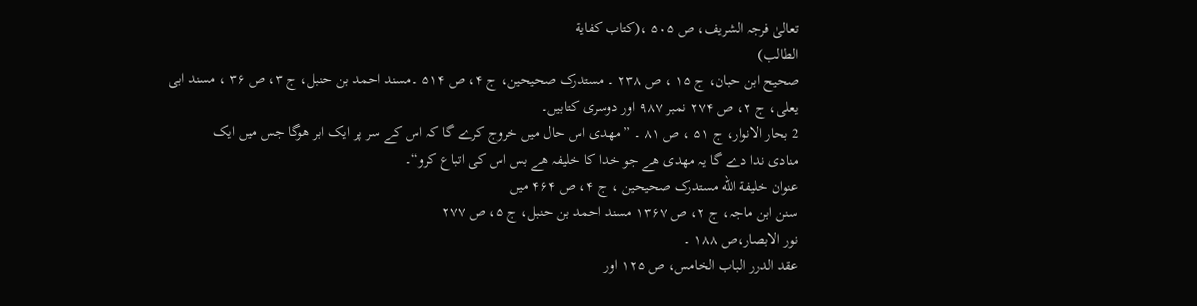تعالیٰ فرجہ الشريف، ص ۵٠۵ ،(کتاب کفاية
الطالب)
صحيح ابن حبان، ج ١۵ ، ص ٢٣٨ ۔ مستدرک صحيحين، ج ۴، ص ۵١۴ ۔مسند احمد بن حنبل، ج ٣، ص ٣۶ ، مسند ابی
يعلی، ج ٢، ص ٢٧۴ نمبر ٩٨٧ اور دوسری کتابيں۔
2 بحار الانوار، ج ۵١ ، ص ٨١ ۔ ”مهدی اس حال ميں خروج کرے گا کہ اس کے سر پر ايک ابر هوگا جس ميں ايک
منادی ندا دے گا يہ مهدی هے جو خدا کا خليفہ هے بس اس کی اتباع کرو“۔
عنوان خليفة الله مستدرک صحيحين ، ج ۴، ص ۴۶۴ ميں
سنن ابن ماجہ، ج ٢، ص ١٣۶٧ مسند احمد بن حنبل، ج ۵، ص ٢٧٧
نور الابصار،ص ١٨٨ ۔
عقد الدرر الباب الخامس، ص ١٢۵ اور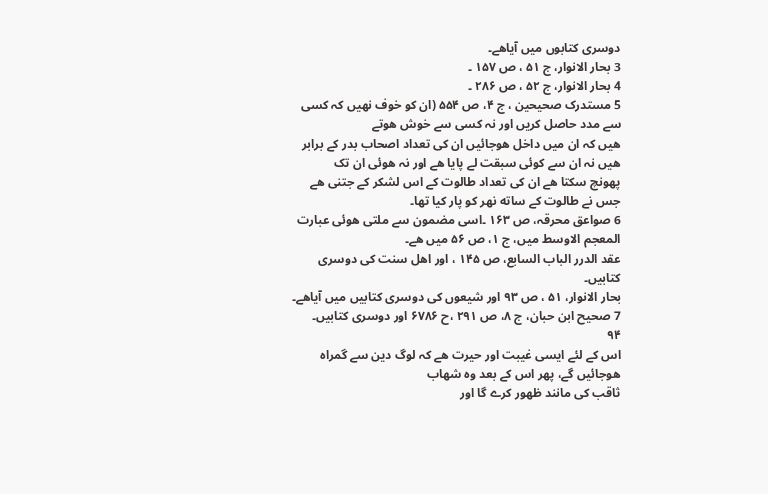دوسری کتابوں ميں آياهے۔
3 بحار الانوار، ج ۵١ ، ص ١۵٧ ۔
4 بحار الانوار، ج ۵٢ ، ص ٢٨۶ ۔
5 مستدرک صحيحين ، ج ۴، ص ۵۵۴ (ان کو خوف نهيں کہ کسی سے مدد حاصل کريں اور نہ کسی سے خوش هوتے
هيں کہ ان ميں داخل هوجائيں ان کی تعداد اصحاب بدر کے برابر هيں نہ ان سے کوئی سبقت لے پايا هے اور نہ هوئی ان تک
پهونچ سکتا هے ان کی تعداد طالوت کے اس لشکر کے جتنی هے جس نے طالوت کے ساته نهر کو پار کيا تها۔
6 صواعق محرقہ، ص ١۶٣ ۔اسی مضمون سے ملتی هوئی عبارت المعجم الاوسط ميں، ج ١، ص ۵۶ ميں هے۔
عقد الدرر الباب السابع، ص ١۴۵ ، اور اهل سنت کی دوسری کتابيں۔
بحار الانوار، ۵١ ، ص ٩٣ اور شيعوں کی دوسری کتابيں ميں آياهے۔
7 صحيح ابن حبان، ج ٨، ص ٢٩١ ،ح ۶٧٨۶ اور دوسری کتابيں۔
٩۴
اس کے لئے ايسی غيبت اور حيرت هے کہ لوگ دين سے گمراہ هوجائيں گے، پهر اس کے بعد وہ شهاب
ثاقب کی مانند ظهور کرے گا اور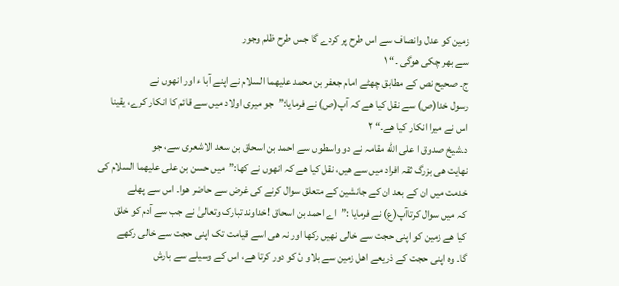زمين کو عدل وانصاف سے اس طرح پر کردے گا جس طرح ظلم وجور
سے بهر چکی هوگی ۔“ ١
ج۔ صحيح نص کے مطابق چهٹے امام جعفر بن محمد عليهما السلام نے اپنے آبا ء اور انهوں نے
رسول خدا(ص) سے نقل کيا هے کہ آپ(ص) نے فرمايا:”جو ميری اولاد ميں سے قائم کا انکار کرے، يقينا
اس نے ميرا انکار کيا هے۔“ ٢
د۔شيخ صدوق ا علی الله مقامہ نے دو واسطوں سے احمد بن اسحاق بن سعد الاشعری سے، جو
نهايت هی بزرگ ثقہ افراد ميں سے هيں، نقل کيا هے کہ انهوں نے کها:”ميں حسن بن علی عليهما السلام کی
خدمت ميں ان کے بعد ان کے جانشين کے متعلق سوال کرنے کی غرض سے حاضر هوا۔ اس سے پهلے
کہ ميں سوال کرتاآپ(ع) نے فرمايا :”اے احمد بن اسحاق !خداوند تبارک وتعالیٰ نے جب سے آدم کو خلق
کيا هے زمين کو اپنی حجت سے خالی نهيں رکها اور نہ هی اسے قيامت تک اپنی حجت سے خالی رکهے
گا۔ وہ اپنی حجت کے ذريعے اهل زمين سے بلاو ںٔ کو دور کرتا هے، اس کے وسيلے سے بارش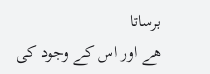برساتا
هے اور اس کے وجود کی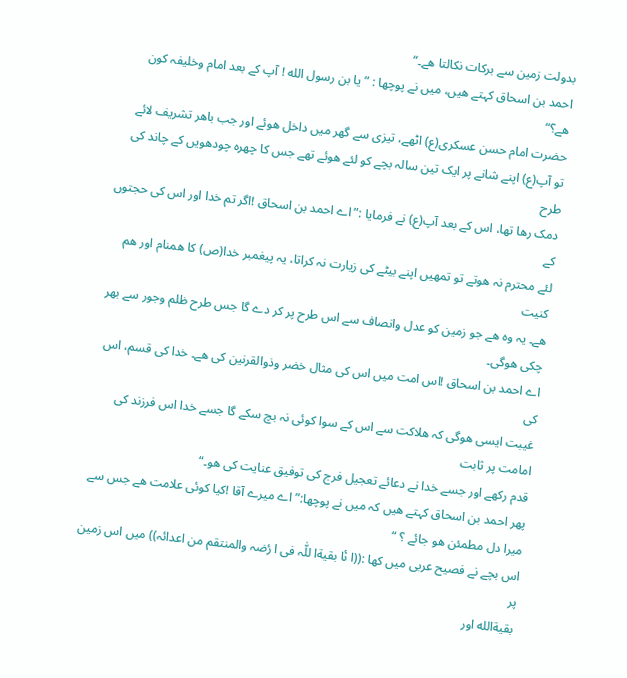بدولت زمين سے برکات نکالتا هے۔“
احمد بن اسحاق کہتے هيں، ميں نے پوچها : ”يا بن رسول الله ! آپ کے بعد امام وخليفہ کون هے؟“
حضرت امام حسن عسکری(ع) اٹهے، تيزی سے گهر ميں داخل هوئے اور جب باهر تشريف لائے
تو آپ(ع) اپنے شانے پر ايک تين سالہ بچے کو لئے هوئے تهے جس کا چهرہ چودهويں کے چاند کی طرح
دمک رها تها، اس کے بعد آپ(ع) نے فرمايا :”اے احمد بن اسحاق !اگر تم خدا اور اس کی حجتوں کے
لئے محترم نہ هوتے تو تمهيں اپنے بيٹے کی زيارت نہ کراتا، يہ پيغمبر خدا(ص) کا همنام اور هم کنيت
هے۔ يہ وہ هے جو زمين کو عدل وانصاف سے اس طرح پر کر دے گا جس طرح ظلم وجور سے بهر
چکی هوگی۔
اے احمد بن اسحاق !اس امت ميں اس کی مثال خضر وذوالقرنين کی هے۔ خدا کی قسم، اس کی
غيبت ايسی هوگی کہ هلاکت سے اس کے سوا کوئی نہ بچ سکے گا جسے خدا اس فرزند کی امامت پر ثابت
قدم رکهے اور جسے خدا نے دعائے تعجيل فرج کی توفيق عنايت کی هو۔“
پهر احمد بن اسحاق کہتے هيں کہ ميں نے پوچها:”اے ميرے آقا !کيا کوئی علامت هے جس سے
ميرا دل مطمئن هو جائے ؟ “
اس بچے نے فصيح عربی ميں کها :((ا نٔا بقيةا للّٰہ فی ا رٔضہ والمنتقم من اعدائہ)) ميں اس زمين پر
بقيةالله اور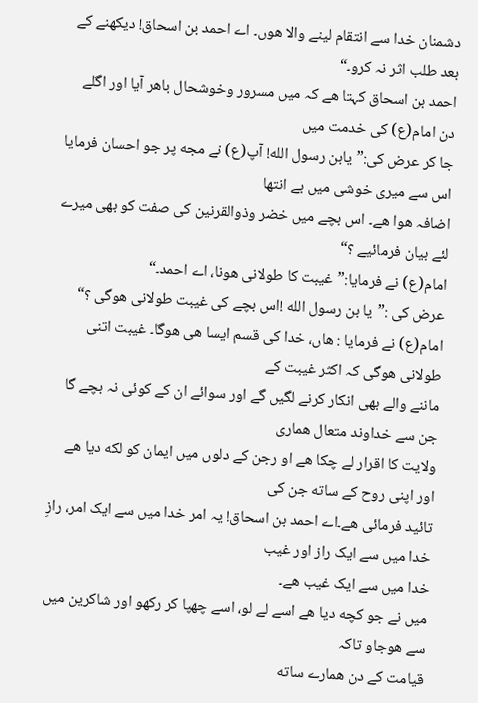دشمنان خدا سے انتقام لينے والا هوں۔ اے احمد بن اسحاق! ديکهنے کے بعد طلب اثر نہ کرو۔“
احمد بن اسحاق کہتا هے کہ ميں مسرور وخوشحال باهر آيا اور اگلے دن امام(ع) کی خدمت ميں
جا کر عرض کی:”يابن رسول الله! آپ(ع) نے مجه پر جو احسان فرمايا اس سے ميری خوشی ميں بے انتها
اضافہ هوا هے۔ اس بچے ميں خضر وذوالقرنين کی صفت کو بهی ميرے لئے بيان فرمائيے ؟“
امام(ع) نے فرمايا:”غيبت کا طولانی هونا، اے احمد۔“
عرض کی :”يا بن رسول الله !اس بچے کی غيبت طولانی هوگی ؟“
امام(ع) نے فرمايا : هاں، خدا کی قسم ايسا هی هوگا۔ غيبت اتنی طولانی هوگی کہ اکثر غيبت کے
ماننے والے بهی انکار کرنے لگيں گے اور سوائے ان کے کوئی نہ بچے گا جن سے خداوند متعال هماری
ولايت کا اقرار لے چکا هے او رجن کے دلوں ميں ايمان کو لکه ديا هے اور اپنی روح کے ساته جن کی
تائيد فرمائی هے۔اے احمد بن اسحاق! يہ امر خدا ميں سے ايک امر، رازِ خدا ميں سے ايک راز اور غيب
خدا ميں سے ايک غيب هے۔
ميں نے جو کچه ديا هے اسے لے لو، اسے چهپا کر رکهو اور شاکرين ميں سے هوجاو تاکہ
قيامت کے دن همارے ساته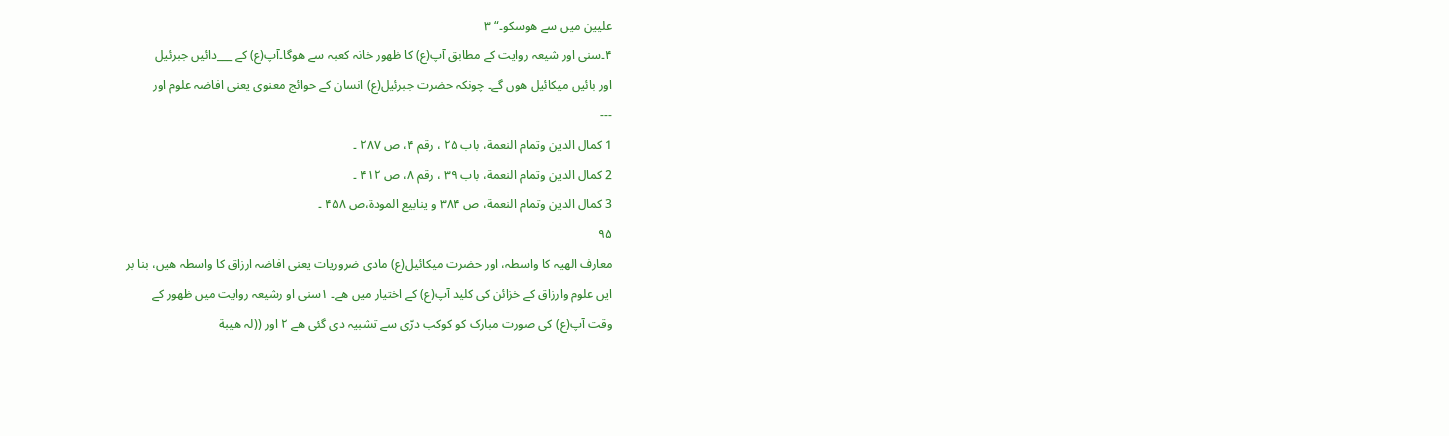عليين ميں سے هوسکو۔“ ٣
۴۔سنی اور شيعہ روايت کے مطابق آپ(ع) کا ظهور خانہ کعبہ سے هوگا۔آپ(ع) کے ___دائيں جبرئيل
اور بائيں ميکائيل هوں گے۔ چونکہ حضرت جبرئيل(ع) انسان کے حوائج معنوی يعنی افاضہ علوم اور
---
1 کمال الدين وتمام النعمة، باب ٢۵ ، رقم ۴، ص ٢٨٧ ۔
2 کمال الدين وتمام النعمة، باب ٣٩ ، رقم ٨، ص ۴١٢ ۔
3 کمال الدين وتمام النعمة، ص ٣٨۴ و ينابيع المودة،ص ۴۵٨ ۔
٩۵
معارف الهيہ کا واسطہ، اور حضرت ميکائيل(ع) مادی ضروريات يعنی افاضہ ارزاق کا واسطہ هيں، بنا بر
ايں علوم وارزاق کے خزائن کی کليد آپ(ع) کے اختيار ميں هے۔ ١سنی او رشيعہ روايت ميں ظهور کے
وقت آپ(ع) کی صورت مبارک کو کوکب درّی سے تشبيہ دی گئی هے ٢ اور ((لہ هيبة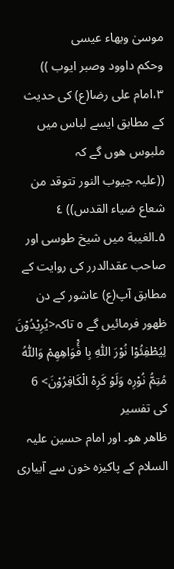موسیٰ وبهاء عيسی
وحکم داوود وصبر ايوب )) ٣،امام علی رضا(ع) کی حديث کے مطابق ايسے لباس ميں ملبوس هوں گے کہ
((عليہ جيوب النور تتوقد من شعاع ضياء القدس)) ٤
۵۔الغيبة ميں شيخ طوسی اور صاحب عقدالدرر کی روايت کے مطابق آپ(ع) عاشور کے دن
ظهور فرمائيں گے ٥ تاکہ<يُرِيْدُوْنَ لِيُطْفِئُوْا نُوْرَ اللّٰہِ بِا فَْٔوَاهِهِمْ وَاللّٰہُ مُتِمُّ نُوْرِہ وَلَوْ کَرِہْ الْکَافِرُوْنَ> 6 کی تفسير
ظاهر هو۔ اور امام حسين عليہ السلام کے پاکيزہ خون سے آبياری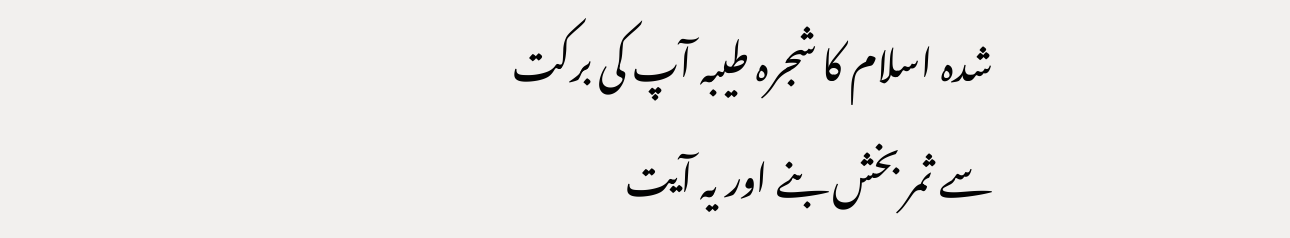شدہ اسلام کا شجرہ طيبہ آپ کی برکت
سے ثمر بخش بنے اور يہ آيت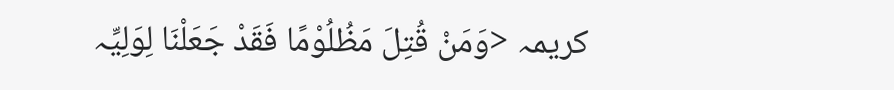کريمہ <وَمَنْ قُتِلَ مَظُلُوْمًا فَقَدْ جَعَلْنَا لِوَلِيِّہ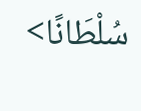سُلْطَانًا>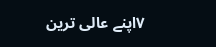٧اپنے عالی ترين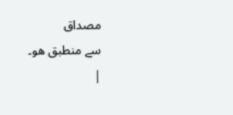مصداق
سے منطبق هو۔
|